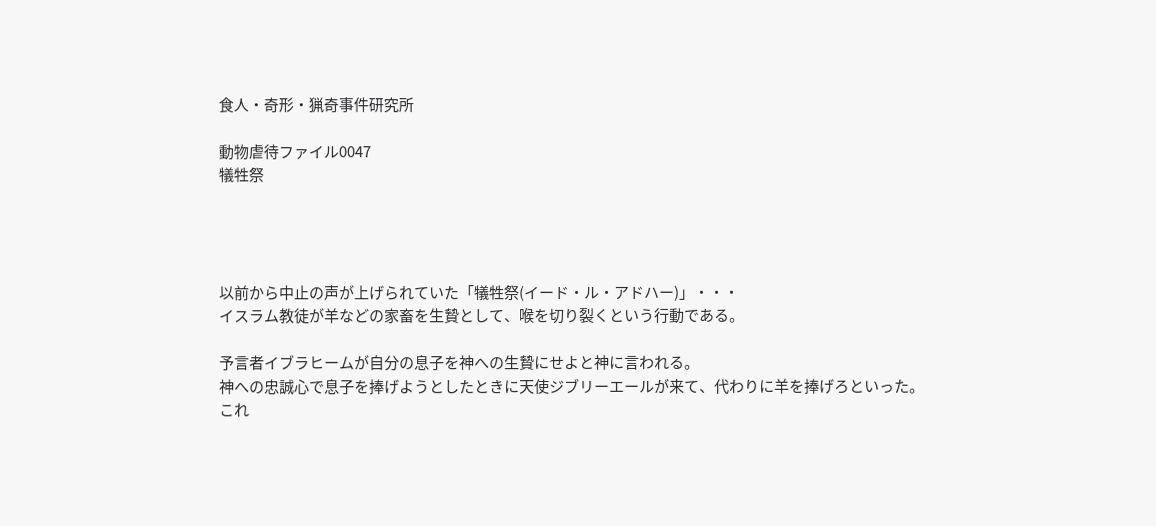食人・奇形・猟奇事件研究所

動物虐待ファイル0047
犠牲祭




以前から中止の声が上げられていた「犠牲祭(イード・ル・アドハー)」・・・
イスラム教徒が羊などの家畜を生贄として、喉を切り裂くという行動である。

予言者イブラヒームが自分の息子を神への生贄にせよと神に言われる。
神への忠誠心で息子を捧げようとしたときに天使ジブリーエールが来て、代わりに羊を捧げろといった。
これ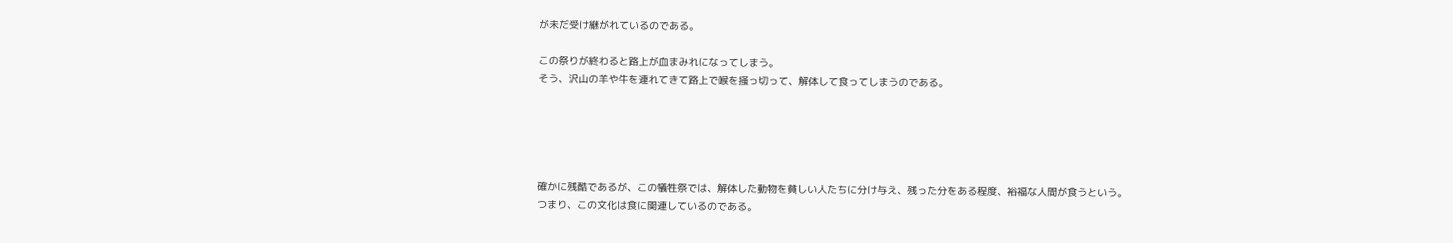が未だ受け継がれているのである。

この祭りが終わると路上が血まみれになってしまう。
そう、沢山の羊や牛を連れてきて路上で喉を掻っ切って、解体して食ってしまうのである。





確かに残酷であるが、この犠牲祭では、解体した動物を貧しい人たちに分け与え、残った分をある程度、裕福な人間が食うという。
つまり、この文化は食に関連しているのである。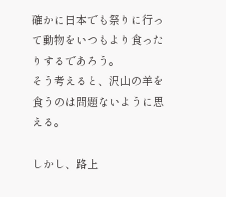確かに日本でも祭りに行って動物をいつもより食ったりするであろう。
そう考えると、沢山の羊を食うのは問題ないように思える。

しかし、路上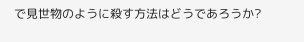で見世物のように殺す方法はどうであろうか?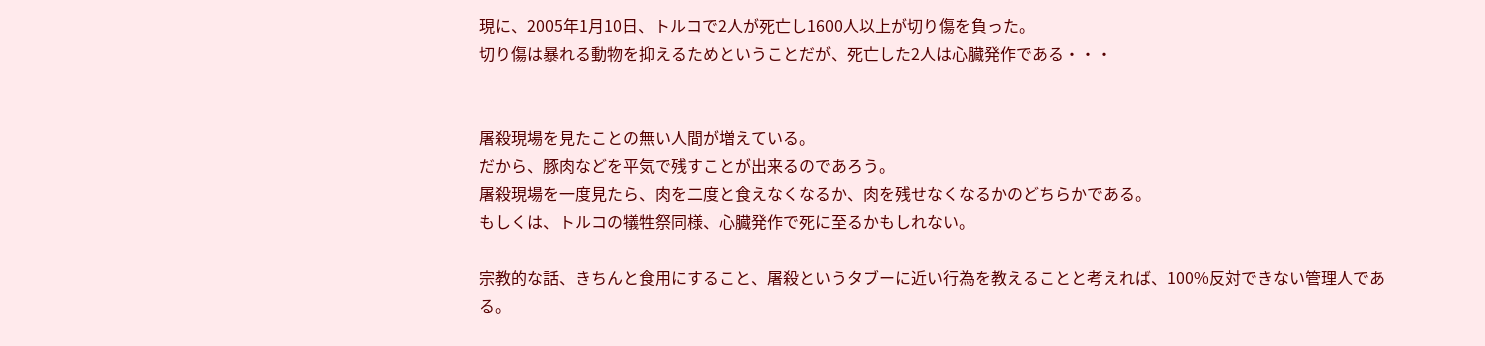現に、2005年1月10日、トルコで2人が死亡し1600人以上が切り傷を負った。
切り傷は暴れる動物を抑えるためということだが、死亡した2人は心臓発作である・・・


屠殺現場を見たことの無い人間が増えている。
だから、豚肉などを平気で残すことが出来るのであろう。
屠殺現場を一度見たら、肉を二度と食えなくなるか、肉を残せなくなるかのどちらかである。
もしくは、トルコの犠牲祭同様、心臓発作で死に至るかもしれない。

宗教的な話、きちんと食用にすること、屠殺というタブーに近い行為を教えることと考えれば、100%反対できない管理人である。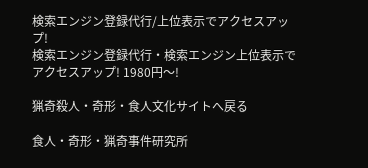検索エンジン登録代行/上位表示でアクセスアップ!
検索エンジン登録代行・検索エンジン上位表示でアクセスアップ! 1980円〜!

猟奇殺人・奇形・食人文化サイトへ戻る

食人・奇形・猟奇事件研究所